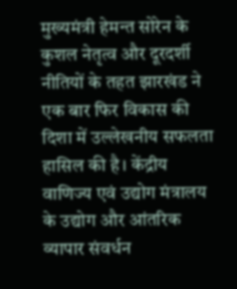मुख्यमंत्री हेमन्त सोरेन के कुशल नेतृत्व और दूरदर्शी नीतियों के तहत झारखंड ने एक बार फिर विकास की दिशा में उल्लेखनीय सफलता हासिल की है। केंद्रीय वाणिज्य एवं उद्योग मंत्रालय के उद्योग और आंतरिक व्यापार संवर्धन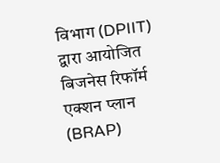विभाग (DPIIT) द्वारा आयोजित बिजनेस रिफॉर्म एक्शन प्लान (BRAP)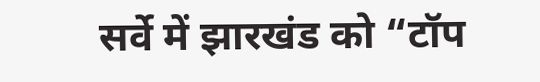सर्वे में झारखंड को “टॉप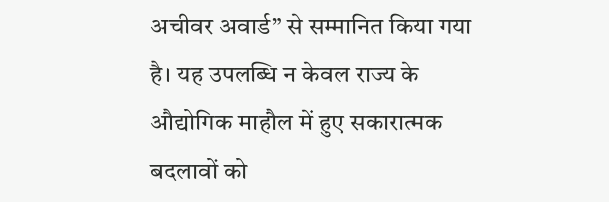अचीवर अवार्ड” से सम्मानित किया गया है। यह उपलब्धि न केवल राज्य के औद्योगिक माहौल में हुए सकारात्मक बदलावों को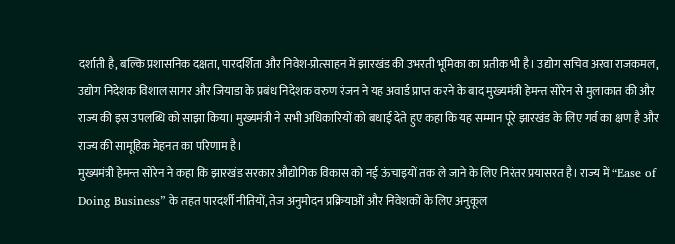दर्शाती है, बल्कि प्रशासनिक दक्षता, पारदर्शिता और निवेश-प्रोत्साहन में झारखंड की उभरती भूमिका का प्रतीक भी है। उद्योग सचिव अरवा राजकमल, उद्योग निदेशक विशाल सागर और जियाडा के प्रबंध निदेशक वरुण रंजन ने यह अवार्ड प्राप्त करने के बाद मुख्यमंत्री हेमन्त सोरेन से मुलाकात की और राज्य की इस उपलब्धि को साझा किया। मुख्यमंत्री ने सभी अधिकारियों को बधाई देते हुए कहा कि यह सम्मान पूरे झारखंड के लिए गर्व का क्षण है और राज्य की सामूहिक मेहनत का परिणाम है।
मुख्यमंत्री हेमन्त सोरेन ने कहा कि झारखंड सरकार औद्योगिक विकास को नई ऊंचाइयों तक ले जाने के लिए निरंतर प्रयासरत है। राज्य में “Ease of Doing Business” के तहत पारदर्शी नीतियों, तेज अनुमोदन प्रक्रियाओं और निवेशकों के लिए अनुकूल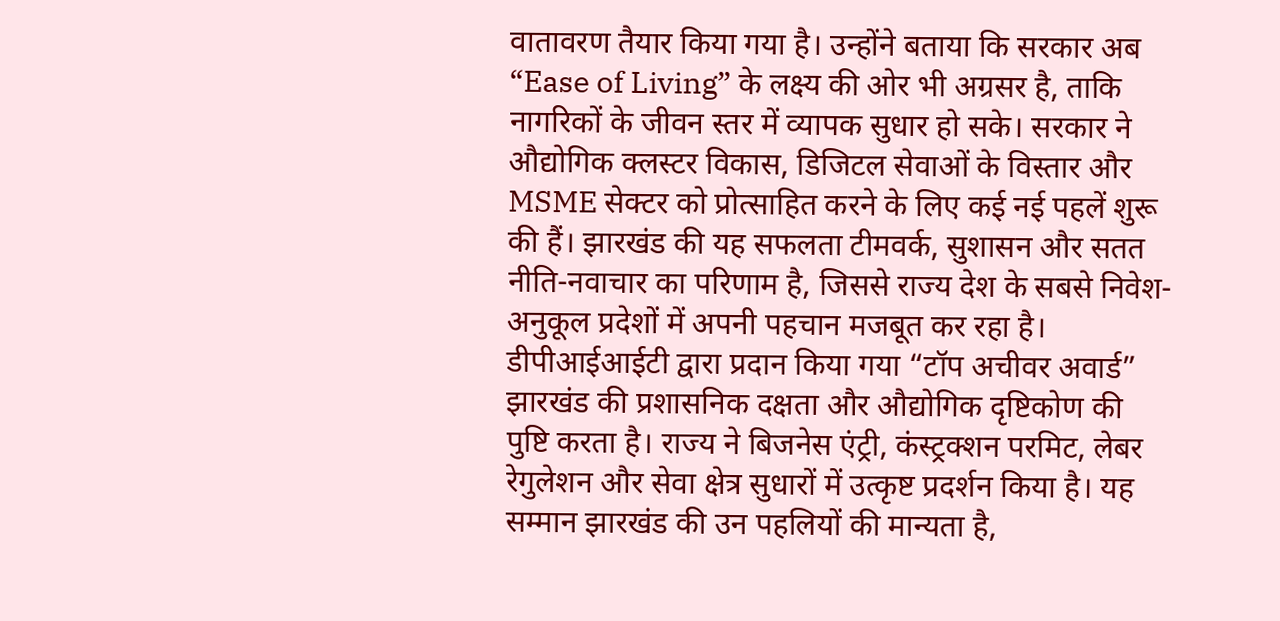वातावरण तैयार किया गया है। उन्होंने बताया कि सरकार अब “Ease of Living” के लक्ष्य की ओर भी अग्रसर है, ताकि नागरिकों के जीवन स्तर में व्यापक सुधार हो सके। सरकार ने औद्योगिक क्लस्टर विकास, डिजिटल सेवाओं के विस्तार और MSME सेक्टर को प्रोत्साहित करने के लिए कई नई पहलें शुरू की हैं। झारखंड की यह सफलता टीमवर्क, सुशासन और सतत नीति-नवाचार का परिणाम है, जिससे राज्य देश के सबसे निवेश-अनुकूल प्रदेशों में अपनी पहचान मजबूत कर रहा है।
डीपीआईआईटी द्वारा प्रदान किया गया “टॉप अचीवर अवार्ड” झारखंड की प्रशासनिक दक्षता और औद्योगिक दृष्टिकोण की पुष्टि करता है। राज्य ने बिजनेस एंट्री, कंस्ट्रक्शन परमिट, लेबर रेगुलेशन और सेवा क्षेत्र सुधारों में उत्कृष्ट प्रदर्शन किया है। यह सम्मान झारखंड की उन पहलियों की मान्यता है,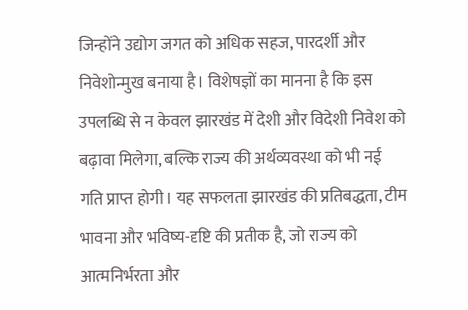जिन्होंने उद्योग जगत को अधिक सहज, पारदर्शी और निवेशोन्मुख बनाया है। विशेषज्ञों का मानना है कि इस उपलब्धि से न केवल झारखंड में देशी और विदेशी निवेश को बढ़ावा मिलेगा, बल्कि राज्य की अर्थव्यवस्था को भी नई गति प्राप्त होगी। यह सफलता झारखंड की प्रतिबद्धता, टीम भावना और भविष्य-दृष्टि की प्रतीक है, जो राज्य को आत्मनिर्भरता और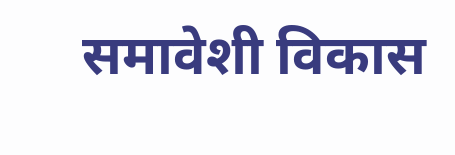समावेशी विकास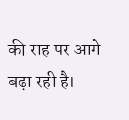की राह पर आगे बढ़ा रही है।